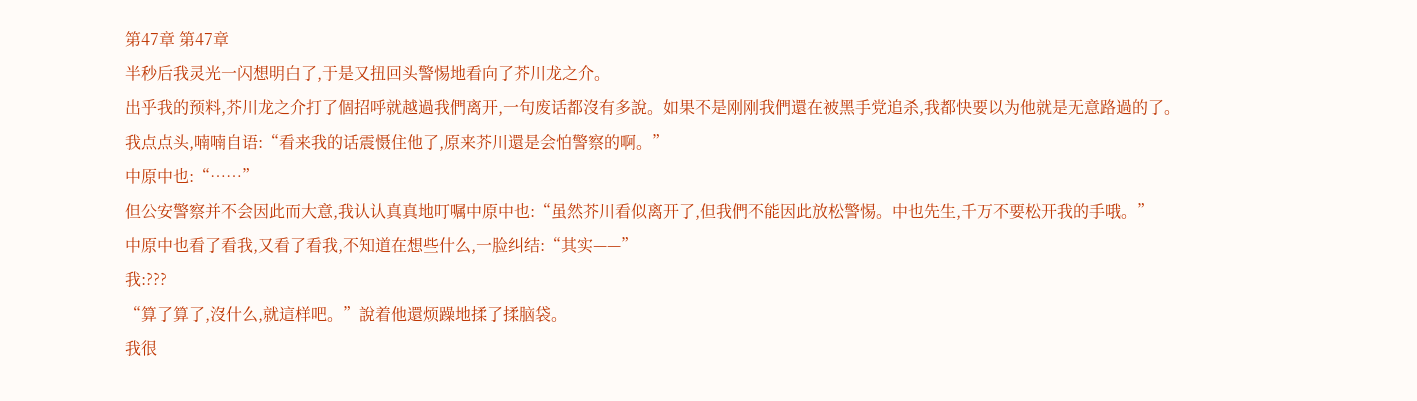第47章 第47章
半秒后我灵光一闪想明白了,于是又扭回头警惕地看向了芥川龙之介。
出乎我的预料,芥川龙之介打了個招呼就越過我們离开,一句废话都沒有多說。如果不是刚刚我們還在被黑手党追杀,我都快要以为他就是无意路過的了。
我点点头,喃喃自语:“看来我的话震慑住他了,原来芥川還是会怕警察的啊。”
中原中也:“……”
但公安警察并不会因此而大意,我认认真真地叮嘱中原中也:“虽然芥川看似离开了,但我們不能因此放松警惕。中也先生,千万不要松开我的手哦。”
中原中也看了看我,又看了看我,不知道在想些什么,一脸纠结:“其实——”
我:???
“算了算了,沒什么,就這样吧。”說着他還烦躁地揉了揉脑袋。
我很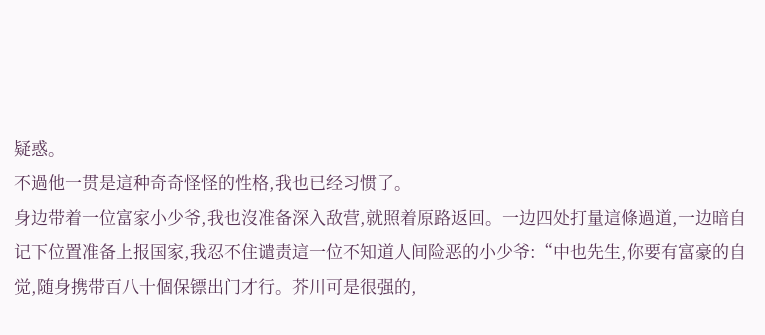疑惑。
不過他一贯是這种奇奇怪怪的性格,我也已经习惯了。
身边带着一位富家小少爷,我也沒准备深入敌营,就照着原路返回。一边四处打量這條過道,一边暗自记下位置准备上报国家,我忍不住谴责這一位不知道人间险恶的小少爷:“中也先生,你要有富豪的自觉,随身携带百八十個保镖出门才行。芥川可是很强的,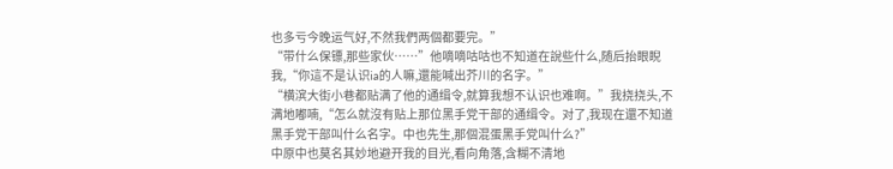也多亏今晚运气好,不然我們两個都要完。”
“带什么保镖,那些家伙……”他嘀嘀咕咕也不知道在說些什么,随后抬眼睨我,“你這不是认识ia的人嘛,還能喊出芥川的名字。”
“横滨大街小巷都贴满了他的通缉令,就算我想不认识也难啊。”我挠挠头,不满地嘟喃,“怎么就沒有贴上那位黑手党干部的通缉令。对了,我现在還不知道黑手党干部叫什么名字。中也先生,那個混蛋黑手党叫什么?”
中原中也莫名其妙地避开我的目光,看向角落,含糊不清地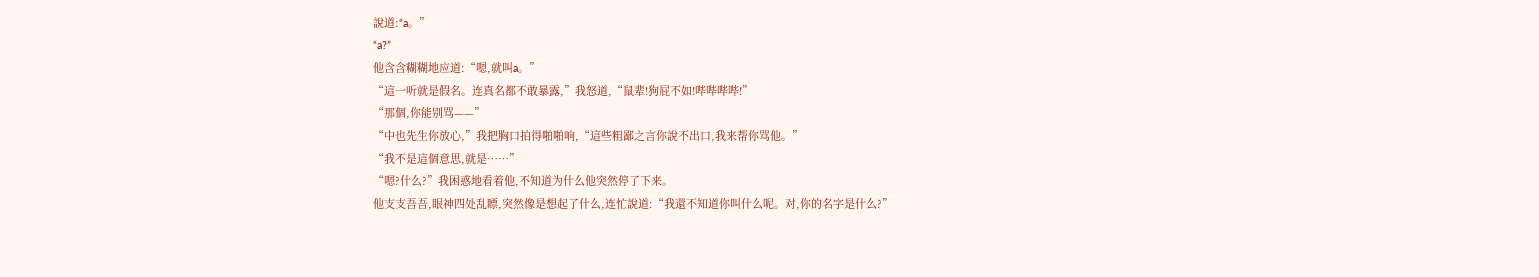說道:“a。”
“a?”
他含含糊糊地应道:“嗯,就叫a。”
“這一听就是假名。连真名都不敢暴露,”我怒道,“鼠辈!狗屁不如!哔哔哔哔!”
“那個,你能别骂——”
“中也先生你放心,”我把胸口拍得啪啪响,“這些粗鄙之言你說不出口,我来帮你骂他。”
“我不是這個意思,就是……”
“嗯?什么?”我困惑地看着他,不知道为什么他突然停了下来。
他支支吾吾,眼神四处乱瞟,突然像是想起了什么,连忙說道:“我還不知道你叫什么呢。对,你的名字是什么?”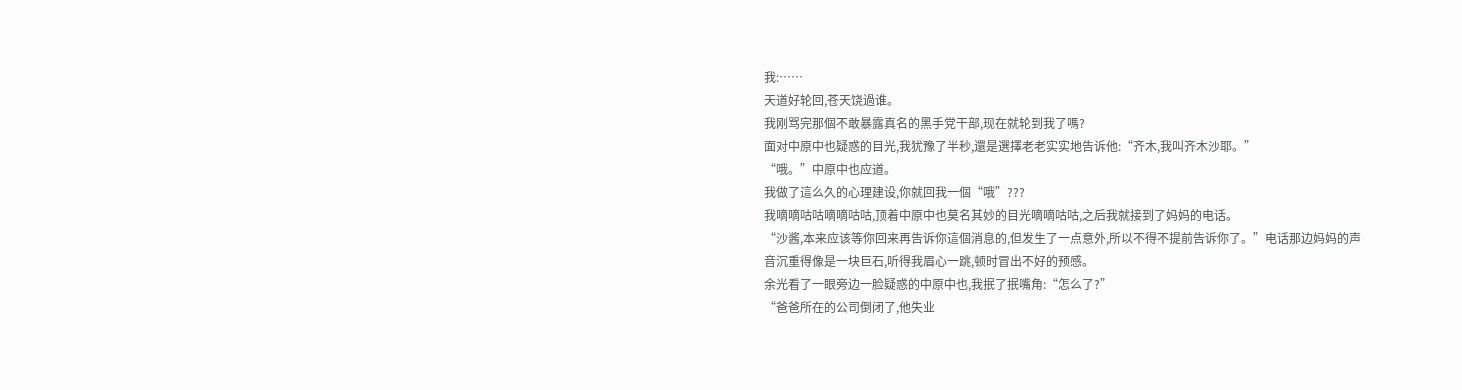我:……
天道好轮回,苍天饶過谁。
我刚骂完那個不敢暴露真名的黑手党干部,现在就轮到我了嗎?
面对中原中也疑惑的目光,我犹豫了半秒,還是選擇老老实实地告诉他:“齐木,我叫齐木沙耶。”
“哦。”中原中也应道。
我做了這么久的心理建设,你就回我一個“哦”???
我嘀嘀咕咕嘀嘀咕咕,顶着中原中也莫名其妙的目光嘀嘀咕咕,之后我就接到了妈妈的电话。
“沙酱,本来应该等你回来再告诉你這個消息的,但发生了一点意外,所以不得不提前告诉你了。”电话那边妈妈的声音沉重得像是一块巨石,听得我眉心一跳,顿时冒出不好的预感。
余光看了一眼旁边一脸疑惑的中原中也,我抿了抿嘴角:“怎么了?”
“爸爸所在的公司倒闭了,他失业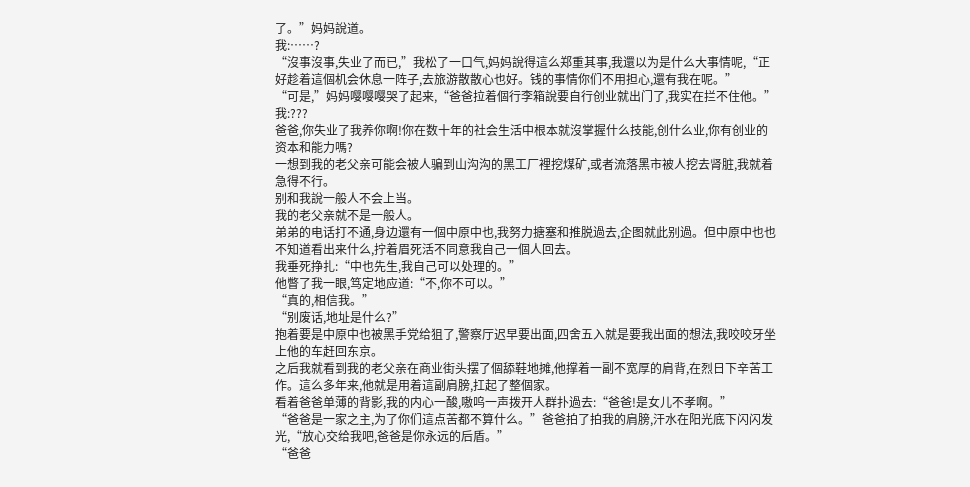了。”妈妈說道。
我:……?
“沒事沒事,失业了而已,”我松了一口气,妈妈說得這么郑重其事,我還以为是什么大事情呢,“正好趁着這個机会休息一阵子,去旅游散散心也好。钱的事情你们不用担心,還有我在呢。”
“可是,”妈妈嘤嘤嘤哭了起来,“爸爸拉着個行李箱說要自行创业就出门了,我实在拦不住他。”
我:???
爸爸,你失业了我养你啊!你在数十年的社会生活中根本就沒掌握什么技能,创什么业,你有创业的资本和能力嗎?
一想到我的老父亲可能会被人骗到山沟沟的黑工厂裡挖煤矿,或者流落黑市被人挖去肾脏,我就着急得不行。
别和我說一般人不会上当。
我的老父亲就不是一般人。
弟弟的电话打不通,身边還有一個中原中也,我努力搪塞和推脱過去,企图就此别過。但中原中也也不知道看出来什么,拧着眉死活不同意我自己一個人回去。
我垂死挣扎:“中也先生,我自己可以处理的。”
他瞥了我一眼,笃定地应道:“不,你不可以。”
“真的,相信我。”
“别废话,地址是什么?”
抱着要是中原中也被黑手党给狙了,警察厅迟早要出面,四舍五入就是要我出面的想法,我咬咬牙坐上他的车赶回东京。
之后我就看到我的老父亲在商业街头摆了個舔鞋地摊,他撑着一副不宽厚的肩背,在烈日下辛苦工作。這么多年来,他就是用着這副肩膀,扛起了整個家。
看着爸爸单薄的背影,我的内心一酸,嗷呜一声拨开人群扑過去:“爸爸!是女儿不孝啊。”
“爸爸是一家之主,为了你们這点苦都不算什么。”爸爸拍了拍我的肩膀,汗水在阳光底下闪闪发光,“放心交给我吧,爸爸是你永远的后盾。”
“爸爸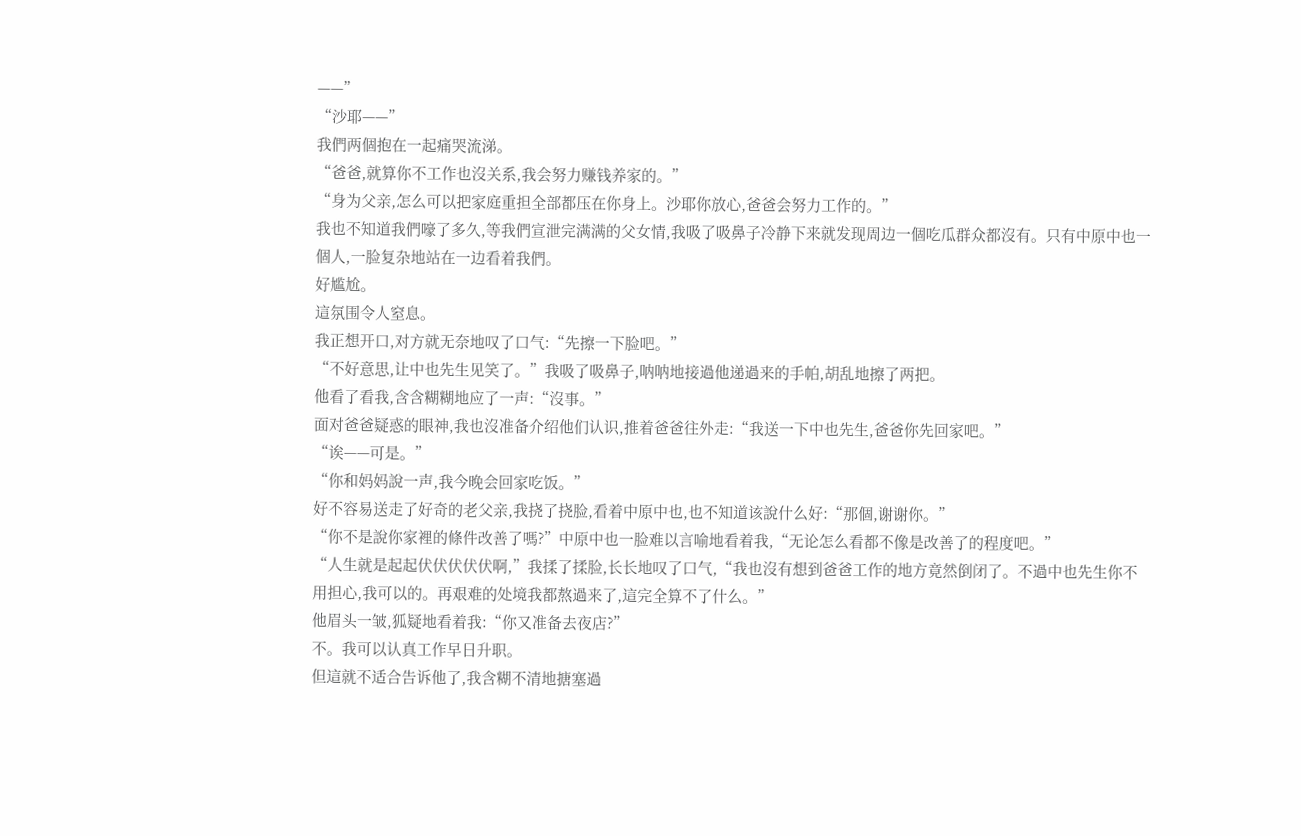——”
“沙耶——”
我們两個抱在一起痛哭流涕。
“爸爸,就算你不工作也沒关系,我会努力赚钱养家的。”
“身为父亲,怎么可以把家庭重担全部都压在你身上。沙耶你放心,爸爸会努力工作的。”
我也不知道我們嚎了多久,等我們宣泄完满满的父女情,我吸了吸鼻子冷静下来就发现周边一個吃瓜群众都沒有。只有中原中也一個人,一脸复杂地站在一边看着我們。
好尴尬。
這氛围令人窒息。
我正想开口,对方就无奈地叹了口气:“先擦一下脸吧。”
“不好意思,让中也先生见笑了。”我吸了吸鼻子,呐呐地接過他递過来的手帕,胡乱地擦了两把。
他看了看我,含含糊糊地应了一声:“沒事。”
面对爸爸疑惑的眼神,我也沒准备介绍他们认识,推着爸爸往外走:“我送一下中也先生,爸爸你先回家吧。”
“诶——可是。”
“你和妈妈說一声,我今晚会回家吃饭。”
好不容易送走了好奇的老父亲,我挠了挠脸,看着中原中也,也不知道该說什么好:“那個,谢谢你。”
“你不是說你家裡的條件改善了嗎?”中原中也一脸难以言喻地看着我,“无论怎么看都不像是改善了的程度吧。”
“人生就是起起伏伏伏伏伏啊,”我揉了揉脸,长长地叹了口气,“我也沒有想到爸爸工作的地方竟然倒闭了。不過中也先生你不用担心,我可以的。再艰难的处境我都熬過来了,這完全算不了什么。”
他眉头一皱,狐疑地看着我:“你又准备去夜店?”
不。我可以认真工作早日升职。
但這就不适合告诉他了,我含糊不清地搪塞過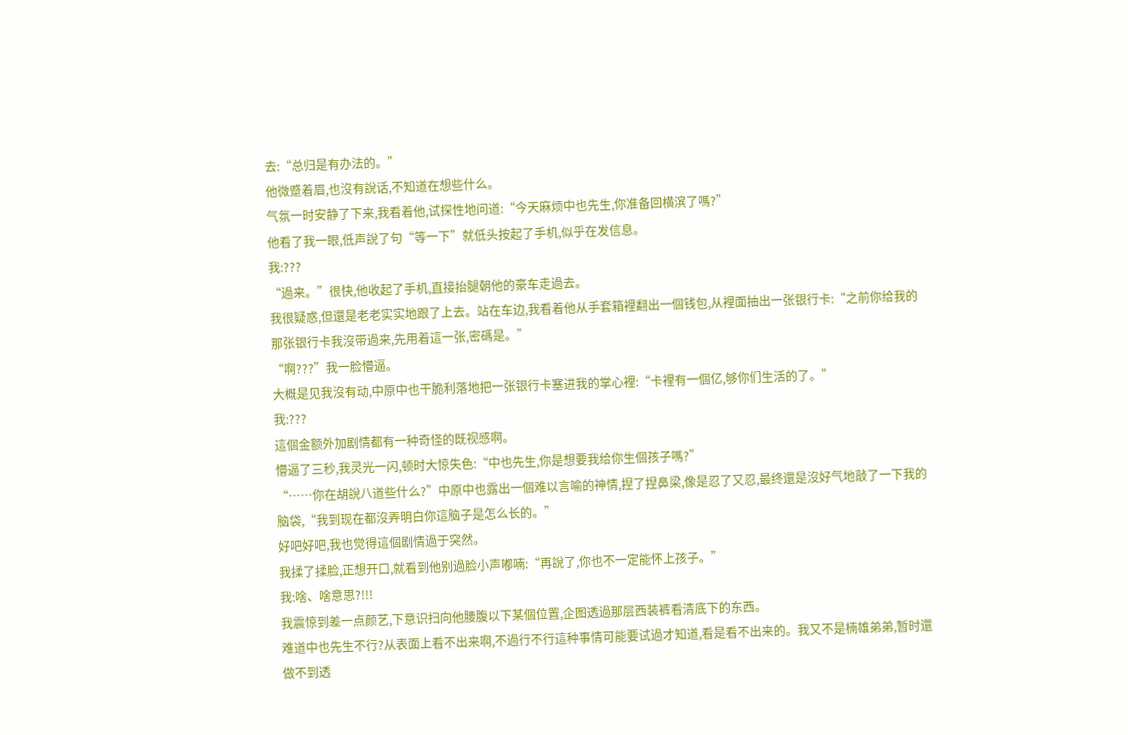去:“总归是有办法的。”
他微蹙着眉,也沒有說话,不知道在想些什么。
气氛一时安静了下来,我看着他,试探性地问道:“今天麻烦中也先生,你准备回横滨了嗎?”
他看了我一眼,低声說了句“等一下”就低头按起了手机,似乎在发信息。
我:???
“過来。”很快,他收起了手机,直接抬腿朝他的豪车走過去。
我很疑惑,但還是老老实实地跟了上去。站在车边,我看着他从手套箱裡翻出一個钱包,从裡面抽出一张银行卡:“之前你给我的那张银行卡我沒带過来,先用着這一张,密碼是。”
“啊???”我一脸懵逼。
大概是见我沒有动,中原中也干脆利落地把一张银行卡塞进我的掌心裡:“卡裡有一個亿,够你们生活的了。”
我:???
這個金额外加剧情都有一种奇怪的既视感啊。
懵逼了三秒,我灵光一闪,顿时大惊失色:“中也先生,你是想要我给你生個孩子嗎?”
“……你在胡說八道些什么?”中原中也露出一個难以言喻的神情,捏了捏鼻梁,像是忍了又忍,最终還是沒好气地敲了一下我的脑袋,“我到现在都沒弄明白你這脑子是怎么长的。”
好吧好吧,我也觉得這個剧情過于突然。
我揉了揉脸,正想开口,就看到他别過脸小声嘟喃:“再說了,你也不一定能怀上孩子。”
我:啥、啥意思?!!!
我震惊到差一点颜艺,下意识扫向他腰腹以下某個位置,企图透過那层西装裤看清底下的东西。
难道中也先生不行?从表面上看不出来啊,不過行不行這种事情可能要试過才知道,看是看不出来的。我又不是楠雄弟弟,暂时還做不到透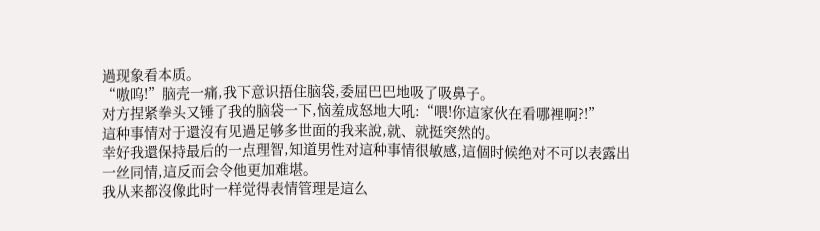過现象看本质。
“嗷呜!”脑壳一痛,我下意识捂住脑袋,委屈巴巴地吸了吸鼻子。
对方捏紧拳头又锤了我的脑袋一下,恼羞成怒地大吼:“喂!你這家伙在看哪裡啊?!”
這种事情对于還沒有见過足够多世面的我来說,就、就挺突然的。
幸好我還保持最后的一点理智,知道男性对這种事情很敏感,這個时候绝对不可以表露出一丝同情,這反而会令他更加难堪。
我从来都沒像此时一样觉得表情管理是這么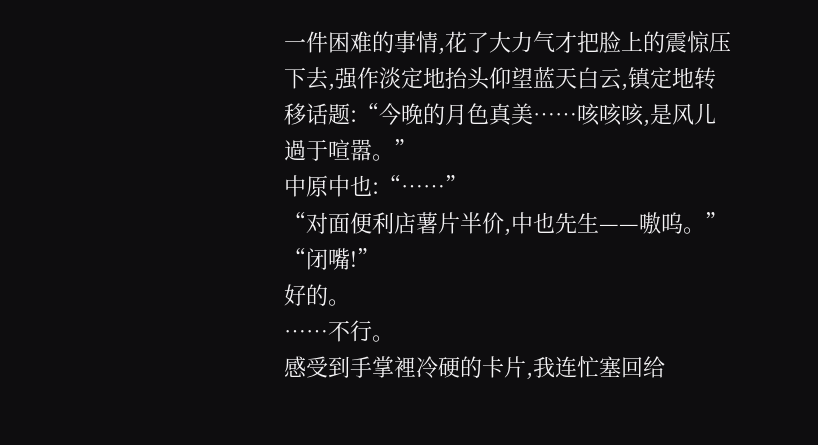一件困难的事情,花了大力气才把脸上的震惊压下去,强作淡定地抬头仰望蓝天白云,镇定地转移话题:“今晚的月色真美……咳咳咳,是风儿過于喧嚣。”
中原中也:“……”
“对面便利店薯片半价,中也先生——嗷呜。”
“闭嘴!”
好的。
……不行。
感受到手掌裡冷硬的卡片,我连忙塞回给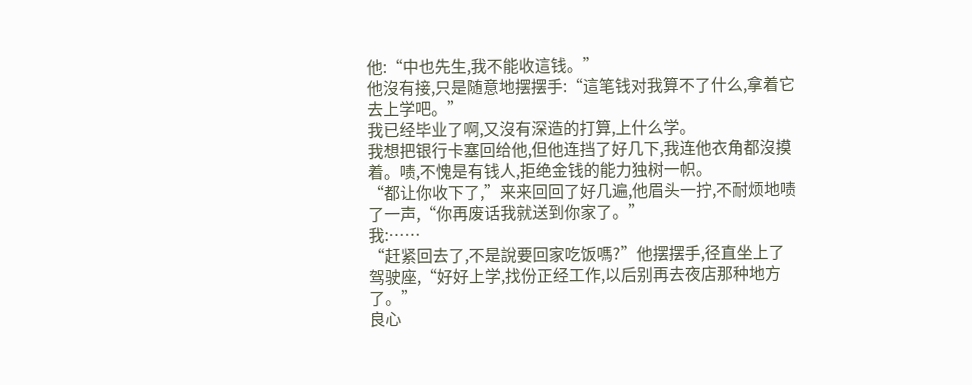他:“中也先生,我不能收這钱。”
他沒有接,只是随意地摆摆手:“這笔钱对我算不了什么,拿着它去上学吧。”
我已经毕业了啊,又沒有深造的打算,上什么学。
我想把银行卡塞回给他,但他连挡了好几下,我连他衣角都沒摸着。啧,不愧是有钱人,拒绝金钱的能力独树一帜。
“都让你收下了,”来来回回了好几遍,他眉头一拧,不耐烦地啧了一声,“你再废话我就送到你家了。”
我:……
“赶紧回去了,不是說要回家吃饭嗎?”他摆摆手,径直坐上了驾驶座,“好好上学,找份正经工作,以后别再去夜店那种地方了。”
良心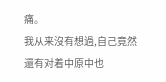痛。
我从来沒有想過,自己竟然還有对着中原中也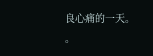良心痛的一天。
。